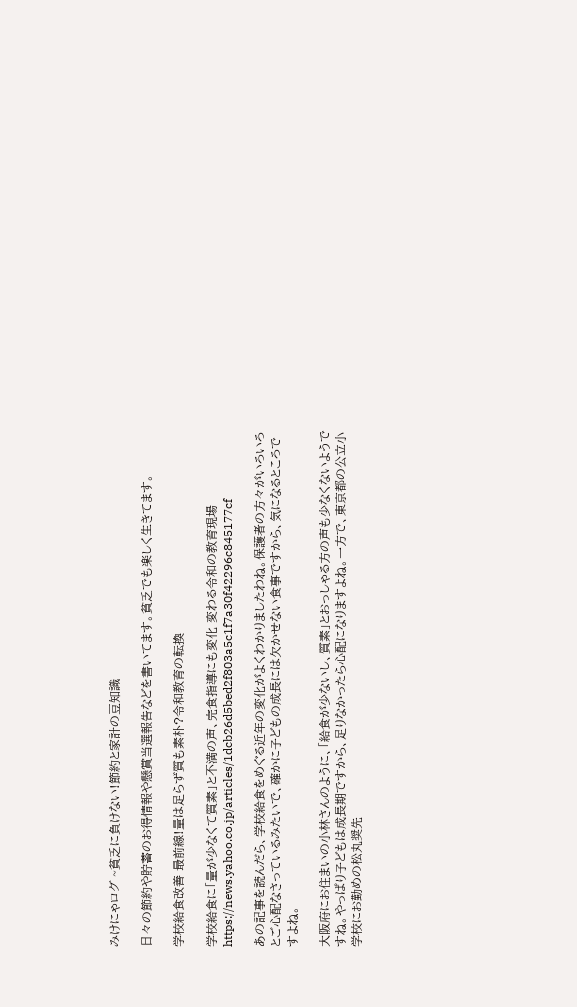みけにゃログ ~貧乏に負けない!節約と家計の豆知識

日々の節約や貯蓄のお得情報や懸賞当選報告などを書いてます。貧乏でも楽しく生きてます。

学校給食改善 最前線!量は足らず質も素朴?令和教育の転換

学校給食に「量が少なくて質素」と不満の声、完食指導にも変化 変わる令和の教育現場 https://news.yahoo.co.jp/articles/1dcb26d5bed2f803a5c1f7a30f42296c845177cf

あの記事を読んだら、学校給食をめぐる近年の変化がよくわかりましたわね。保護者の方々がいろいろとご心配なさっているみたいで、確かに子どもの成長には欠かせない食事ですから、気になるところですよね。

大阪府にお住まいの小林さんのように、「給食が少ないし、質素」とおっしゃる方の声も少なくないようですね。やっぱり子どもは成長期ですから、足りなかったら心配になりますよね。一方で、東京都の公立小学校にお勤めの松丸奨先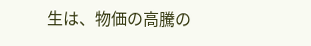生は、物価の高騰の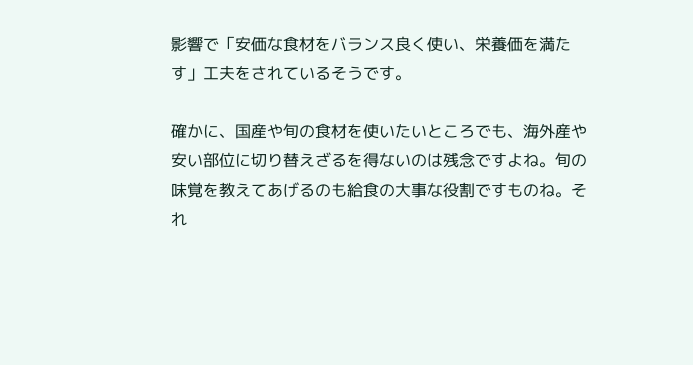影響で「安価な食材をバランス良く使い、栄養価を満たす」工夫をされているそうです。

確かに、国産や旬の食材を使いたいところでも、海外産や安い部位に切り替えざるを得ないのは残念ですよね。旬の味覚を教えてあげるのも給食の大事な役割ですものね。それ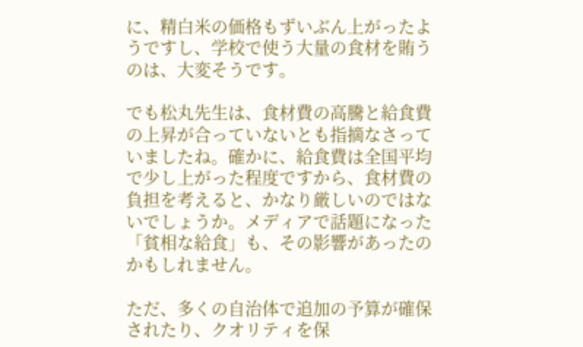に、精白米の価格もずいぶん上がったようですし、学校で使う大量の食材を賄うのは、大変そうです。

でも松丸先生は、食材費の高騰と給食費の上昇が合っていないとも指摘なさっていましたね。確かに、給食費は全国平均で少し上がった程度ですから、食材費の負担を考えると、かなり厳しいのではないでしょうか。メディアで話題になった「貧相な給食」も、その影響があったのかもしれません。

ただ、多くの自治体で追加の予算が確保されたり、クオリティを保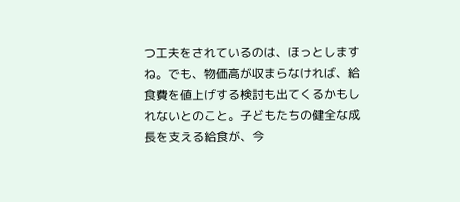つ工夫をされているのは、ほっとしますね。でも、物価高が収まらなければ、給食費を値上げする検討も出てくるかもしれないとのこと。子どもたちの健全な成長を支える給食が、今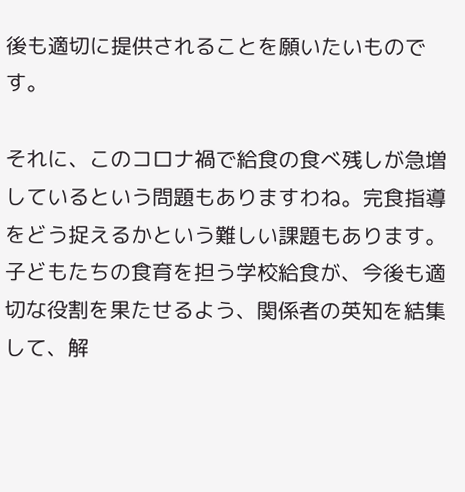後も適切に提供されることを願いたいものです。

それに、このコロナ禍で給食の食べ残しが急増しているという問題もありますわね。完食指導をどう捉えるかという難しい課題もあります。子どもたちの食育を担う学校給食が、今後も適切な役割を果たせるよう、関係者の英知を結集して、解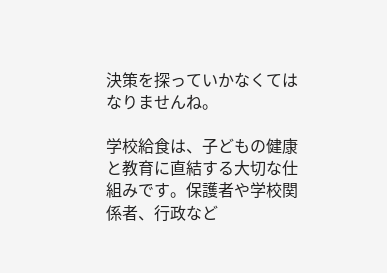決策を探っていかなくてはなりませんね。

学校給食は、子どもの健康と教育に直結する大切な仕組みです。保護者や学校関係者、行政など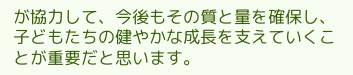が協力して、今後もその質と量を確保し、子どもたちの健やかな成長を支えていくことが重要だと思います。